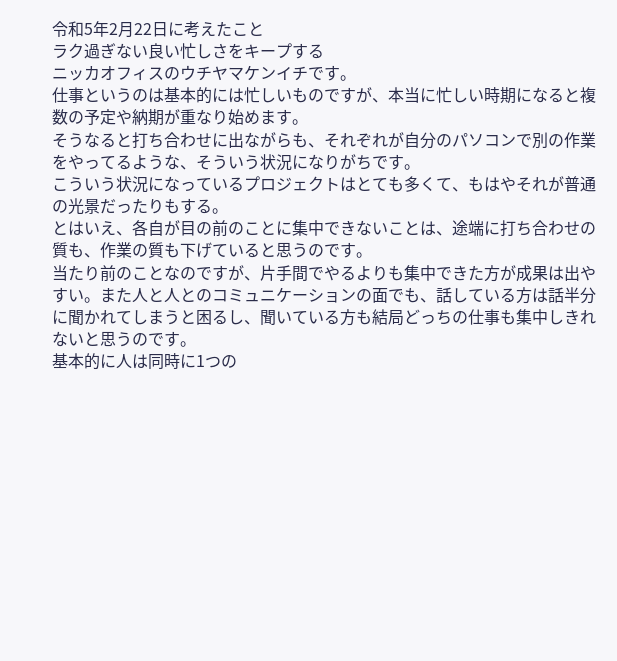令和5年2月22日に考えたこと
ラク過ぎない良い忙しさをキープする
ニッカオフィスのウチヤマケンイチです。
仕事というのは基本的には忙しいものですが、本当に忙しい時期になると複数の予定や納期が重なり始めます。
そうなると打ち合わせに出ながらも、それぞれが自分のパソコンで別の作業をやってるような、そういう状況になりがちです。
こういう状況になっているプロジェクトはとても多くて、もはやそれが普通の光景だったりもする。
とはいえ、各自が目の前のことに集中できないことは、途端に打ち合わせの質も、作業の質も下げていると思うのです。
当たり前のことなのですが、片手間でやるよりも集中できた方が成果は出やすい。また人と人とのコミュニケーションの面でも、話している方は話半分に聞かれてしまうと困るし、聞いている方も結局どっちの仕事も集中しきれないと思うのです。
基本的に人は同時に1つの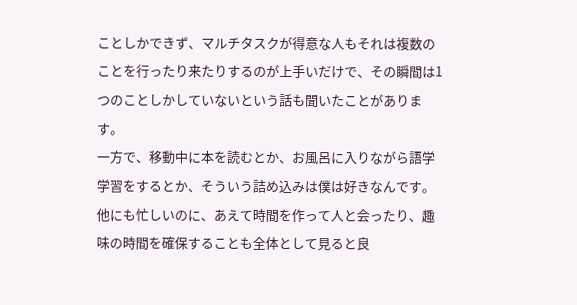ことしかできず、マルチタスクが得意な人もそれは複数のことを行ったり来たりするのが上手いだけで、その瞬間は1つのことしかしていないという話も聞いたことがあります。
一方で、移動中に本を読むとか、お風呂に入りながら語学学習をするとか、そういう詰め込みは僕は好きなんです。
他にも忙しいのに、あえて時間を作って人と会ったり、趣味の時間を確保することも全体として見ると良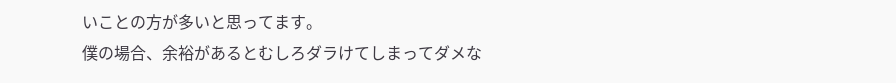いことの方が多いと思ってます。
僕の場合、余裕があるとむしろダラけてしまってダメな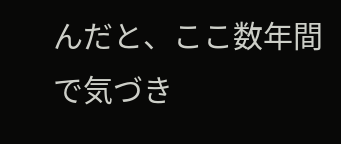んだと、ここ数年間で気づき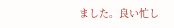ました。良い忙し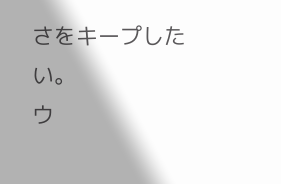さをキープしたい。
ウ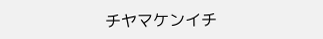チヤマケンイチ